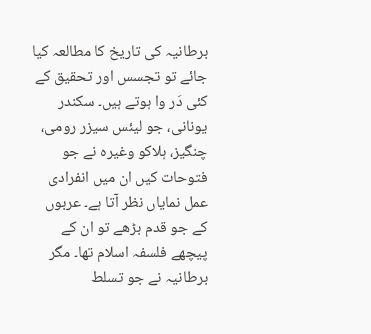برطانیہ کی تاریخ کا مطالعہ کیا جائے تو تجسس اور تحقیق کے کئی دَر وا ہوتے ہیں۔ سکندر یونانی، جو لیئس سیزر رومی، چنگیز، ہلاکو وغیرہ نے جو فتوحات کیں ان میں انفرادی عمل نمایاں نظر آتا ہے۔ عربوں کے جو قدم بڑھے تو ان کے پیچھے فلسفہ اسلام تھا۔ مگر برطانیہ نے جو تسلط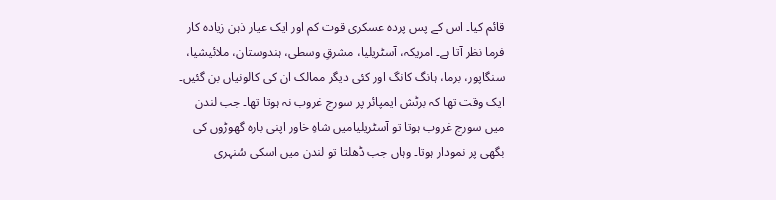قائم کیا۔ اس کے پس پردہ عسکری قوت کم اور ایک عیار ذہن زیادہ کار فرما نظر آتا ہے۔ امریکہ، آسٹریلیا، مشرقِ وسطی، ہندوستان، ملائیشیا، سنگاپور، برما، ہانگ کانگ اور کئی دیگر ممالک ان کی کالونیاں بن گئیں۔ ایک وقت تھا کہ برٹش ایمپائر پر سورج غروب نہ ہوتا تھا۔ جب لندن میں سورج غروب ہوتا تو آسٹریلیامیں شاہِ خاور اپنی بارہ گھوڑوں کی بگھی پر نمودار ہوتا۔ وہاں جب ڈھلتا تو لندن میں اسکی سُنہری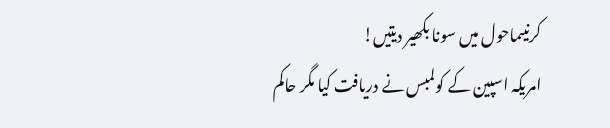کرنیںماحول میں سونا بکھیر دیتیں!
امریکہ اسپین کے کولمبس نے دریافت کیا مگر حاکم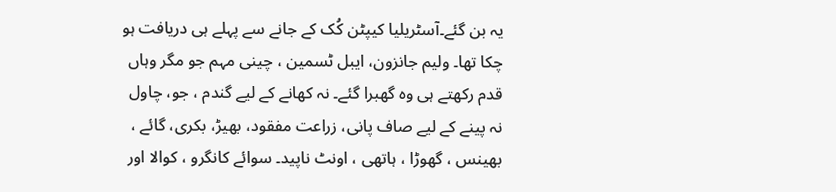یہ بن گئے۔آسٹریلیا کیپٹن کُک کے جانے سے پہلے ہی دریافت ہو چکا تھا۔ ولیم جانزون، ایبل ٹسمین ، چینی مہم جو مگر وہاں قدم رکھتے ہی وہ گھبرا گئے۔ نہ کھانے کے لیے گندم ، جو، چاول نہ پینے کے لیے صاف پانی، زراعت مفقود، بھیڑ، بکری، گائے ، بھینس ، گھوڑا ، ہاتھی ، اونٹ ناپید۔ سوائے کانگرو ، کوالا اور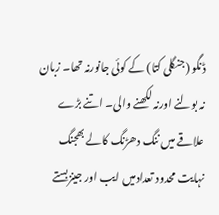ڈنگو (جنگلی کتا) کے کوئی جانورنہ تھا۔ زبان نہ بولنے اورنہ لکھنے والی۔ اتنے بڑے علاقے میں ننگ دھڑنگ کالے بھجنگ نہایت محدود تعدادمیں ایب اور جینزبستے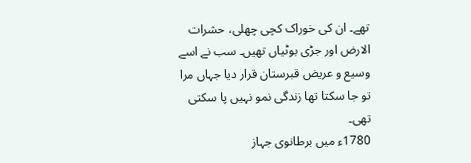تھے۔ ان کی خوراک کچی چھلی، حشرات الارض اور جڑی بوٹیاں تھیں۔ سب نے اسے وسیع و عریض قبرستان قرار دیا جہاں مرا تو جا سکتا تھا زندگی نمو نہیں پا سکتی تھی۔
1780ء میں برطانوی جہاز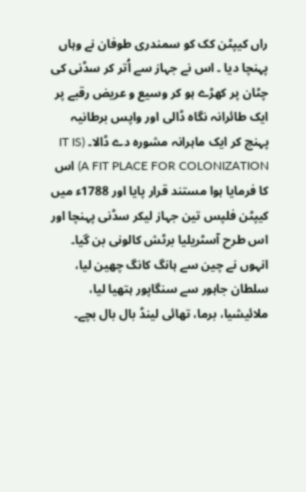راں کیپٹن کک کو سمندری طوفان نے وہاں پہنچا دیا ۔ اس نے جہاز سے اُتر کر سڈنی کی چٹان پر کھڑے ہو کر وسیع و عریض رقبے پر ایک طائرانہ نگاہ ڈالی اور واپس برطانیہ پہنچ کر ایک ماہرانہ مشورہ دے ڈالا۔ (IT IS A FIT PLACE FOR COLONIZATION) اس کا فرمایا ہوا مستند قرار پایا اور 1788ء میں کیپٹن فلپس تین جہاز لیکر سڈنی پہنچا اور اس طرح آسٹریلیا برٹش کالونی بن گیا۔ انہوں نے چین سے ہانگ کانگ چھین لیا، سلطان جاہور سے سنگاپور ہتھیا لیا، ملائیشیا، برما، تھائی لینڈ بال بال بچے۔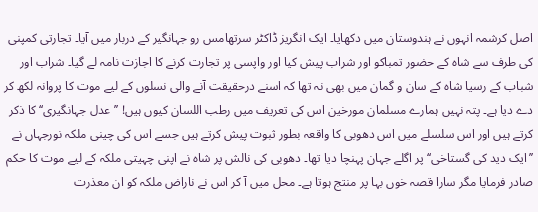اصل کرشمہ انہوں نے ہندوستان میں دکھایا۔ ایک انگریز ڈاکٹر سرتھامس رو جہانگیر کے دربار میں آیا۔ تجارتی کمپنی کی طرف سے شاہ کے حضور تمباکو اور شراب پیش کیا اور واپسی پر تجارت کرنے کا اجازت نامہ لے گیا۔ شراب اور شباب کے رسیا شاہ کے سان و گمان میں بھی نہ تھا کہ اسنے درحقیقت آنے والی نسلوں کے لیے موت کا پروانہ لکھ کر دے دیا ہے۔ پتہ نہیں ہمارے مسلمان مورخین اس کی تعریف میں رطب اللسان کیوں ہیں! ’’عدل جہانگیری‘‘ کا ذکر کرتے ہیں اور اس سلسلے میں اس دھوبی کا واقعہ بطور ثبوت پیش کرتے ہیں جسے اس کی چینی ملکہ نورجہاں نے ’’ایک دید کی گستاخی‘‘ پر اگلے جہان پہنچا دیا تھا۔ دھوبی کی نالش پر شاہ نے اپنی چہیتی ملکہ کے لیے موت کا حکم صادر فرمایا مگر سارا قصہ خوں بہا پر منتج ہوتا ہے۔ محل میں آ کر اس نے ناراض ملکہ کو ان معذرت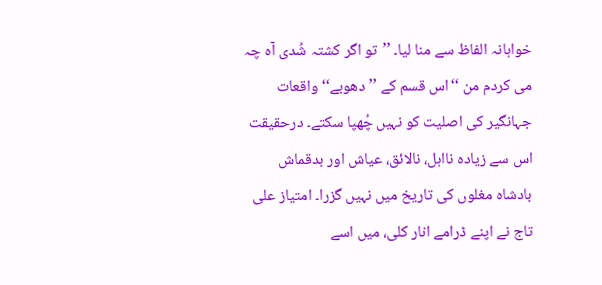خواہانہ الفاظ سے منا لیا۔ ’’تو اگر کشتہ شُدی آہ چہ می کردم من ‘‘اس قسم کے ’’دھوبے‘‘ واقعات جہانگیر کی اصلیت کو نہیں چُھپا سکتے۔ درحقیقت اس سے زیادہ نااہل، نالائق، عیاش اور بدقماش بادشاہ مغلوں کی تاریخ میں نہیں گزرا۔ امتیاز علی تاج نے اپنے ڈرامے انار کلی، میں اسے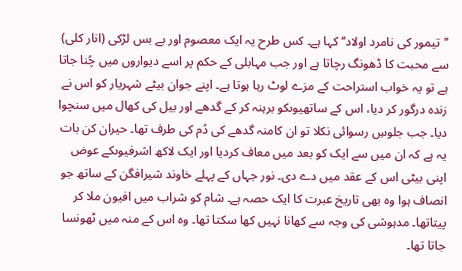’’تیمور کی نامرد اولاد‘‘ کہا ہے۔ کس طرح یہ ایک معصوم اور بے بس لڑکی (انار کلی) سے محبت کا ڈھونگ رچاتا ہے اور جب مہابلی کے حکم پر اسے دیواروں میں چُنا جاتا ہے تو یہ خواب استراحت کے مزے لوٹ رہا ہوتا ہے۔ اپنے جوان بیٹے شہریار کو اس نے زندہ درگور کر دیا، اس کے ساتھیوںکو برہنہ کر کے گدھے اور بیل کی کھال میں سنچوا دیا۔ جب جلوسِ رسوائی نکلا تو ان کامنہ گدھے کی دُم کی طرف تھا۔ حیران کن بات یہ ہے کہ ان میں سے ایک کو بعد میں معاف کردیا اور ایک لاکھ اشرفیوںکے عوض اپنی بیٹی اس کے عقد میں دے دی۔ نور جہاں کے پہلے خاوند شیرافگن کے ساتھ جو انصاف ہوا وہ بھی تاریخ عبرت کا ایک حصہ ہے۔ شام کو شراب میں افیون ملا کر پیتاتھا۔ مدہوشی کی وجہ سے کھانا نہیں کھا سکتا تھا۔ وہ اس کے منہ میں ٹھونسا جاتا تھا۔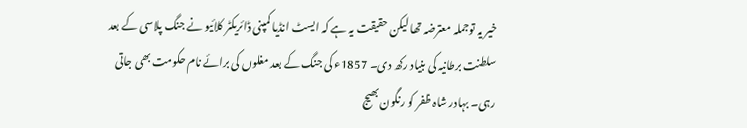خیر یہ توجملہ معترضہ تھا لیکن حقیقت یہ ہے کہ ایسٹ انڈیا کمپنی ڈائریکٹر کلائیو نے جنگ پلاسی کے بعد سلطنت برطانیہ کی بنیاد رکھ دی۔ 1857ء کی جنگ کے بعد مغلوں کی برائے نام حکومت بھی جاتی رہی۔ بہادر شاہ ظفر کو رنگون بھیج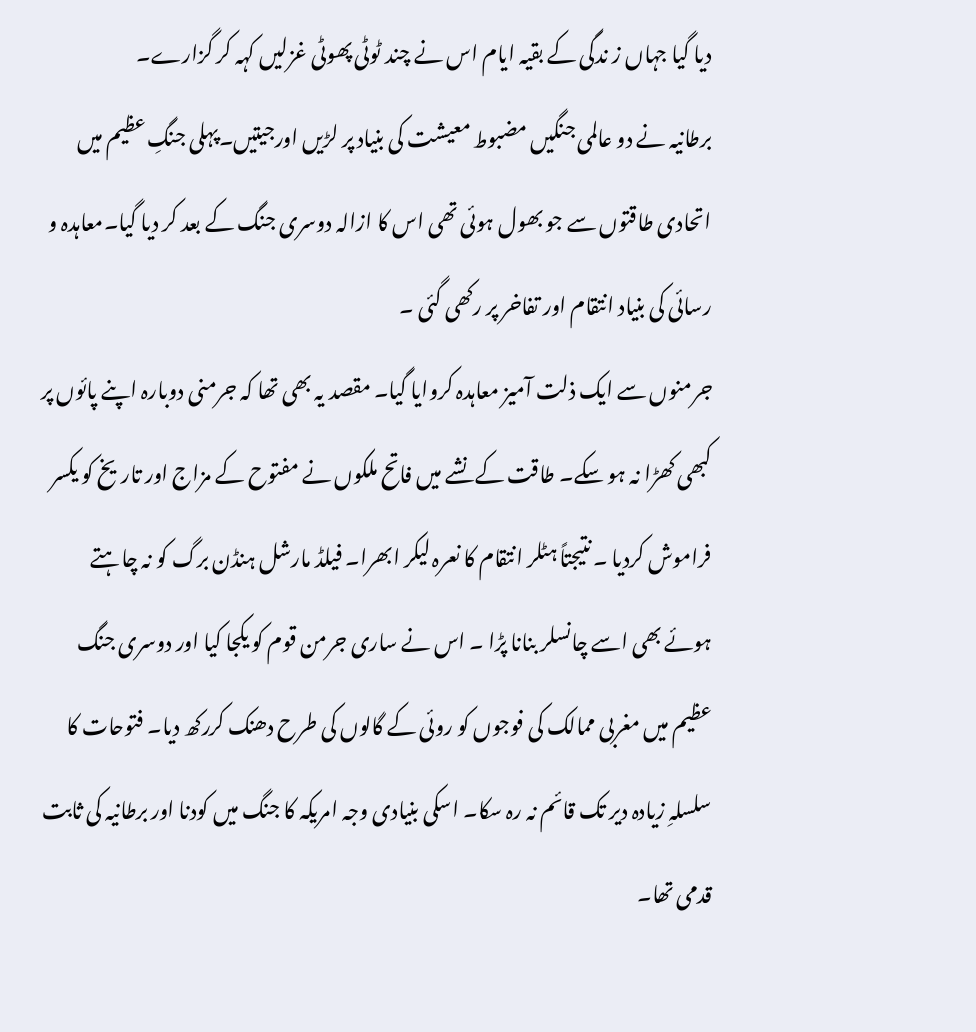دیا گیا جہاں ز ندگی کے بقیہ ایام اس نے چند ٹوٹی پھوٹی غزلیں کہہ کر گزارے۔
برطانیہ نے دو عالمی جنگیں مضبوط معیشت کی بنیاد پر لڑیں اورجیتیں۔پہلی جنگِ عظیم میں اتحادی طاقتوں سے جو بھول ہوئی تھی اس کا ازالہ دوسری جنگ کے بعد کر دیا گیا۔معاہدہ و رسائی کی بنیاد انتقام اور تفاخر پر رکھی گئی ۔
جرمنوں سے ایک ذلت آمیز معاہدہ کروایا گیا۔ مقصد یہ بھی تھا کہ جرمنی دوبارہ اپنے پائوں پر کبھی کھڑا نہ ہو سکے۔ طاقت کے نشے میں فاتح ملکوں نے مفتوح کے مزاج اور تاریخ کو یکسر فراموش کردیا ۔ نتیجتاً ہٹلر انتقام کا نعرہ لیکر ابھرا۔ فیلڈ مارشل ہنڈن برگ کو نہ چاہتے ہوئے بھی اسے چانسلر بنانا پڑا ۔ اس نے ساری جرمن قوم کو یکجا کیا اور دوسری جنگ عظیم میں مغربی ممالک کی فوجوں کو روئی کے گالوں کی طرح دھنک کررکھ دیا۔ فتوحات کا سلسلہِ زیادہ دیر تک قائم نہ رہ سکا۔ اسکی بنیادی وجہ امریکہ کا جنگ میں کودنا اور برطانیہ کی ثابت قدمی تھا۔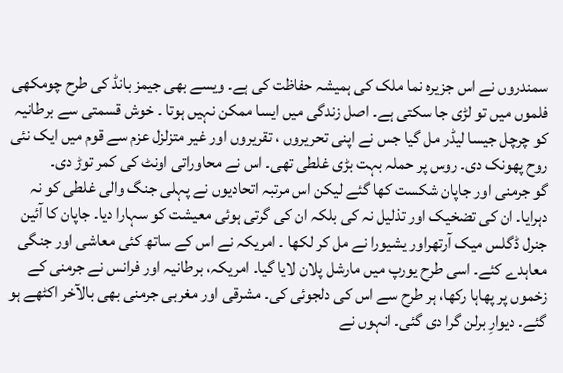سمندروں نے اس جزیرہ نما ملک کی ہمیشہ حفاظت کی ہے۔ ویسے بھی جیمز بانڈ کی طرح چومکھی فلموں میں تو لڑی جا سکتی ہے۔ اصل زندگی میں ایسا ممکن نہیں ہوتا ۔ خوش قسمتی سے برطانیہ کو چرچل جیسا لیڈر مل گیا جس نے اپنی تحریروں ، تقریروں اور غیر متزلزل عزم سے قوم میں ایک نئی روح پھونک دی۔ روس پر حملہ بہت بڑی غلطی تھی۔ اس نے محاوراتی اونٹ کی کمر توڑ دی۔
گو جرمنی اور جاپان شکست کھا گئے لیکن اس مرتبہ اتحادیوں نے پہلی جنگ والی غلطی کو نہ دہرایا۔ ان کی تضخیک اور تذلیل نہ کی بلکہ ان کی گرتی ہوئی معیشت کو سہارا دیا۔ جاپان کا آئین جنرل ڈگلس میک آرتھراور یشیورا نے مل کر لکھا ۔ امریکہ نے اس کے ساتھ کئی معاشی اور جنگی معاہدے کئے۔ اسی طرح یورپ میں مارشل پلان لایا گیا۔ امریکہ، برطانیہ اور فرانس نے جرمنی کے زخموں پر پھاہا رکھا، ہر طرح سے اس کی دلجوئی کی۔ مشرقی اور مغربی جرمنی بھی بالآخر اکٹھے ہو گئے۔ دیوارِ برلن گرا دی گئی۔ انہوں نے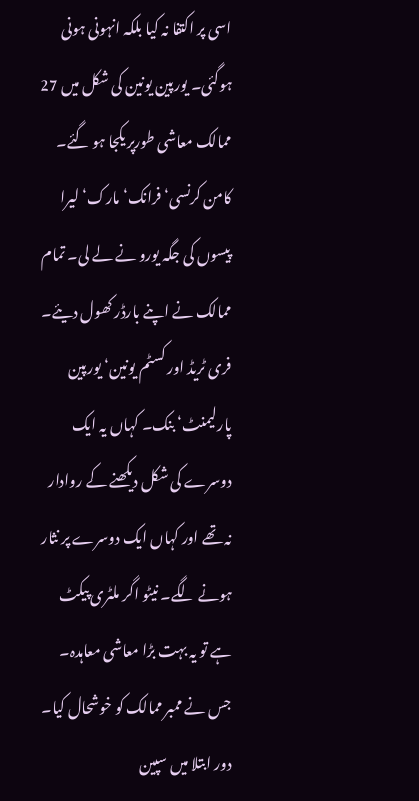اسی پر اکتفا نہ کیا بلکہ انہونی ہونی ہوگئی۔ یورپین یونین کی شکل میں 27 ممالک معاشی طورپر یکجا ہو گئے۔ کامن کرنسی‘ فرانک‘ مارک‘ لیرا پیسوں کی جگہ یورو نے لے لی۔ تمام ممالک نے اپنے بارڈر کھول دیئے۔ فری ٹریڈ اور کسٹم یونین‘ یورپین پارلیمنٹ‘ بنک۔ کہاں یہ ایک دوسرے کی شکل دیکھنے کے روادار نہ تھے اور کہاں ایک دوسرے پر نثار ہونے لگے۔ نیٹو اگر ملٹری پیکٹ ہے تو یہ بہت بڑا معاشی معاہدہ۔ جس نے ممبر ممالک کو خوشحال کیا۔ دور ابتلا میں سپین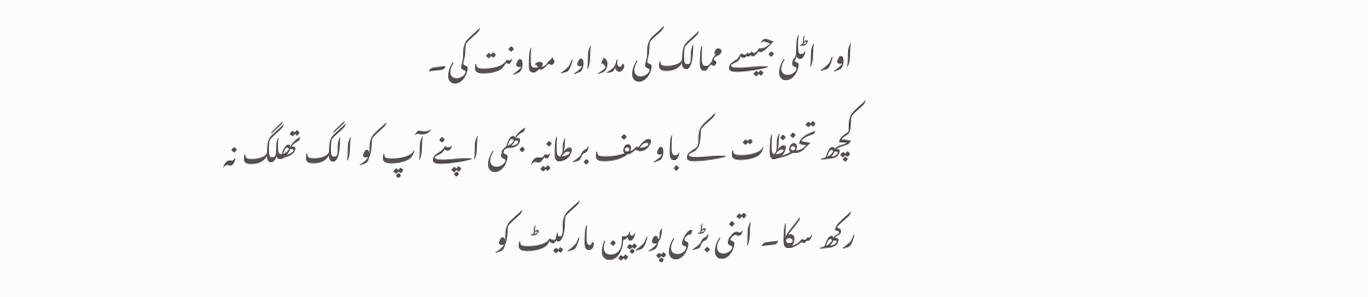اور اٹلی جیسے ممالک کی مدد اور معاونت کی۔
کچھ تحفظات کے باوصف برطانیہ بھی اپنے آپ کو الگ تھلگ نہ رکھ سکا۔ اتنی بڑی پورپین مارکیٹ کو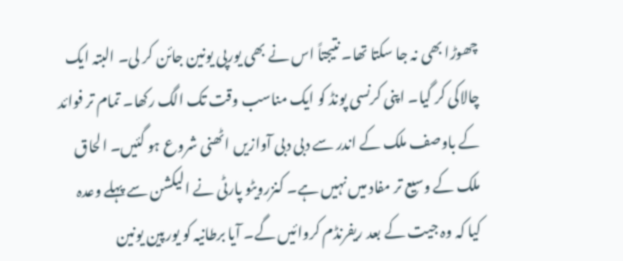چھوڑا بھی نہ جا سکتا تھا۔ نتیجتاً اس نے بھی یورپی یونین جائن کر لی۔ البتہ ایک چالاکی کر گیا۔ اپنی کرنسی پونڈ کو ایک مناسب وقت تک الگ رکھا۔ تمام تر فوائد کے باوصف ملک کے اندر سے دبی دبی آوازیں اٹھنی شروع ہو گئیں۔ الحاق ملک کے وسیع تر مفاد میں نہیں ہے۔ کنزرویٹو پارٹی نے الیکشن سے پہلے وعدہ کیا کہ وہ جیت کے بعد ریفرنڈم کروائیں گے۔ آیا برطانیہ کو یورپین یونین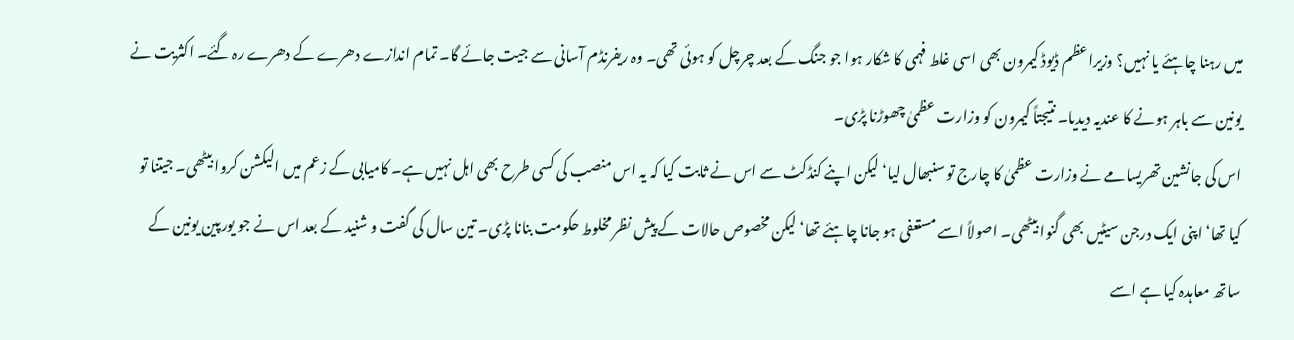میں رہنا چاہئے یا نہیں؟ وزیراعظم ڈیوڈ کیمرون بھی اسی غلط فہمی کا شکار ہوا جو جنگ کے بعد چرچل کو ہوئی تھی۔ وہ ریفرنڈم آسانی سے جیت جائے گا۔ تمام اندازے دھرے کے دھرے رہ گئے۔ اکثریت نے یونین سے باہر ہونے کا عندیہ دیدیا۔ نتیجتاً کیمرون کو وزارت عظمیٰ چھوڑنا پڑی۔
اس کی جانشین تھریسامے نے وزارت عظمیٰ کا چارج تو سنبھال لیا‘ لیکن اپنے کنڈکٹ سے اس نے ثابت کیا کہ یہ اس منصب کی کسی طرح بھی اہل نہیں ہے۔ کامیابی کے زعم میں الیکشن کروا بیٹھی۔ جیتنا تو کیا تھا‘ اپنی ایک درجن سیٹیں بھی گنوا بیٹھی۔ اصولاً اسے مستعفی ہو جانا چاہئے تھا‘ لیکن مخصوص حالات کے پیش نظر مخلوط حکومت بنانا پڑی۔ تین سال کی گفت و شنید کے بعد اس نے جو یورپین یونین کے ساتھ معاہدہ کیا ہے اسے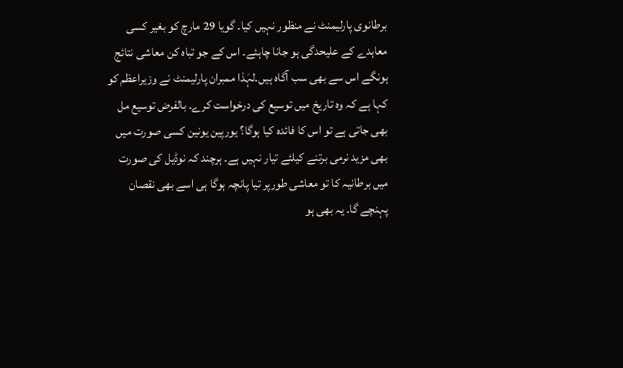برطانوی پارلیمنٹ نے منظور نہیں کیا۔ گویا 29 مارچ کو بغیر کسی معاہدے کے علیحدگی ہو جانا چاہئے۔ اس کے جو تباہ کن معاشی نتائج ہونگے اس سے بھی سب آگاہ ہیں۔لہٰذا ممبران پارلیمنٹ نے وزیراعظم کو کہا ہے کہ وہ تاریخ میں توسیع کی درخواست کرے۔ بالفرض توسیع مل بھی جاتی ہے تو اس کا فائدہ کیا ہوگا؟ یورپین یونین کسی صورت میں بھی مزید نرمی برتنے کیلئے تیار نہیں ہے۔ ہرچند کہ نوڈیل کی صورت میں برطانیہ کا تو معاشی طورپر تیا پانچہ ہوگا ہی اسے بھی نقصان پہنچے گا۔ یہ بھی ہو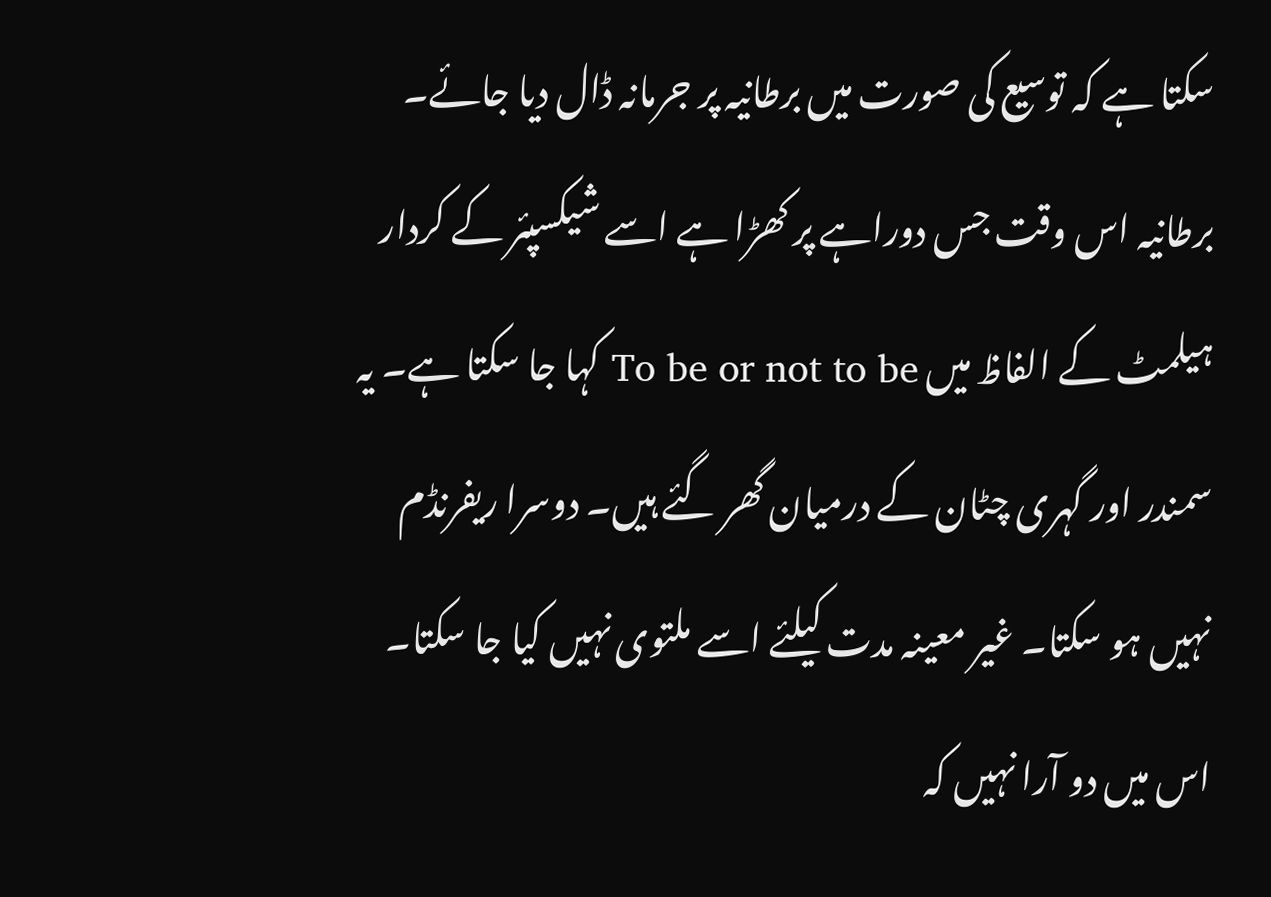سکتا ہے کہ توسیع کی صورت میں برطانیہ پر جرمانہ ڈال دیا جائے۔
برطانیہ اس وقت جس دوراہے پر کھڑا ہے اسے شیکسپئر کے کردار ہیلمٹ کے الفاظ میں To be or not to be کہا جا سکتا ہے۔ یہ سمندر اور گہری چٹان کے درمیان گھر گئے ہیں۔ دوسرا ریفرنڈم نہیں ہو سکتا۔ غیر معینہ مدت کیلئے اسے ملتوی نہیں کیا جا سکتا۔ اس میں دو آرا نہیں کہ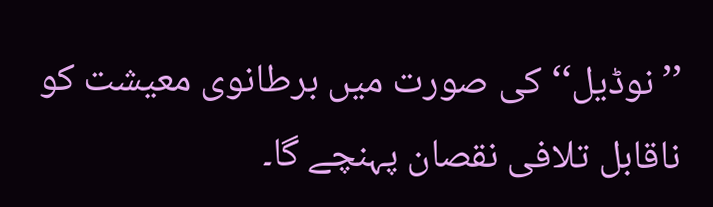’’نوڈیل‘‘ کی صورت میں برطانوی معیشت کو ناقابل تلافی نقصان پہنچے گا۔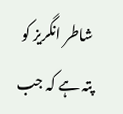شاطر انگریز کو پتہ ہے کہ جب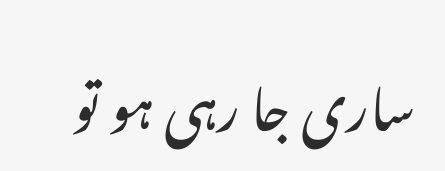ساری جا رہی ہو تو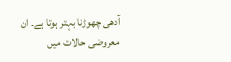آدھی چھوڑنا بہتر ہوتا ہے۔ ان معروضی حالات میں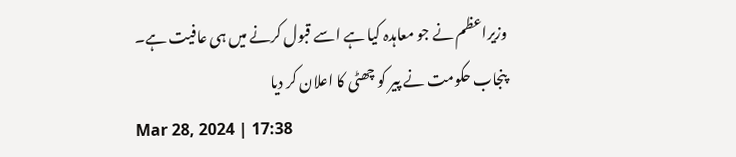وزیراعظم نے جو معاہدہ کیا ہے اسے قبول کرنے میں ہی عافیت ہے۔
پنجاب حکومت نے پیر کو چھٹی کا اعلان کر دیا
Mar 28, 2024 | 17:38